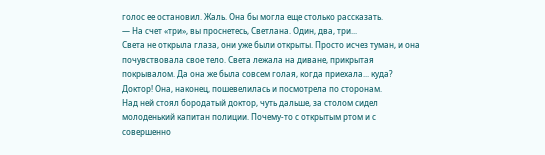голос ее остановил. Жаль. Она бы могла еще столько рассказать.
— На счет «три», вы проснетесь, Светлана. Один, два, три...
Света не открыла глаза, они уже были открыты. Просто исчез туман, и она почувствовала свое тело. Света лежала на диване, прикрытая покрывалом. Да она же была совсем голая, когда приехала... куда? Доктор! Она, наконец, пошевелилась и посмотрела по сторонам.
Над ней стоял бородатый доктор, чуть дальше, за столом сидел молоденький капитан полиции. Почему-то с открытым ртом и с совершенно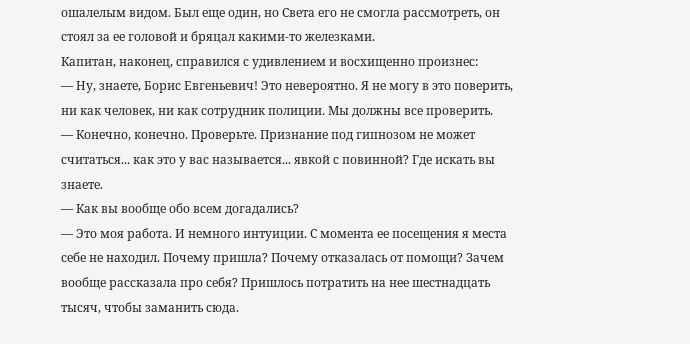ошалелым видом. Был еще один, но Света его не смогла рассмотреть, он стоял за ее головой и бряцал какими-то железками.
Капитан, наконец, справился с удивлением и восхищенно произнес:
— Ну, знаете, Борис Евгеньевич! Это невероятно. Я не могу в это поверить, ни как человек, ни как сотрудник полиции. Мы должны все проверить.
— Конечно, конечно. Проверьте. Признание под гипнозом не может считаться... как это у вас называется... явкой с повинной? Где искать вы знаете.
— Как вы вообще обо всем догадались?
— Это моя работа. И немного интуиции. С момента ее посещения я места себе не находил. Почему пришла? Почему отказалась от помощи? Зачем вообще рассказала про себя? Пришлось потратить на нее шестнадцать тысяч, чтобы заманить сюда.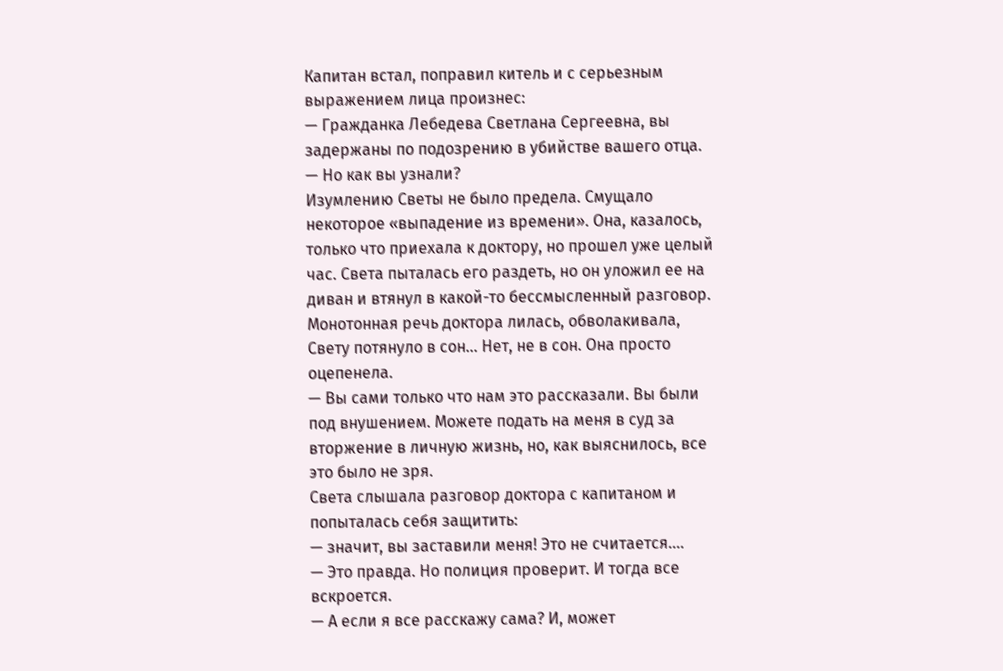Капитан встал, поправил китель и с серьезным выражением лица произнес:
— Гражданка Лебедева Светлана Сергеевна, вы задержаны по подозрению в убийстве вашего отца.
— Но как вы узнали?
Изумлению Светы не было предела. Смущало некоторое «выпадение из времени». Она, казалось, только что приехала к доктору, но прошел уже целый час. Света пыталась его раздеть, но он уложил ее на диван и втянул в какой-то бессмысленный разговор. Монотонная речь доктора лилась, обволакивала, Свету потянуло в сон... Нет, не в сон. Она просто оцепенела.
— Вы сами только что нам это рассказали. Вы были под внушением. Можете подать на меня в суд за вторжение в личную жизнь, но, как выяснилось, все это было не зря.
Света слышала разговор доктора с капитаном и попыталась себя защитить:
— значит, вы заставили меня! Это не считается....
— Это правда. Но полиция проверит. И тогда все вскроется.
— А если я все расскажу сама? И, может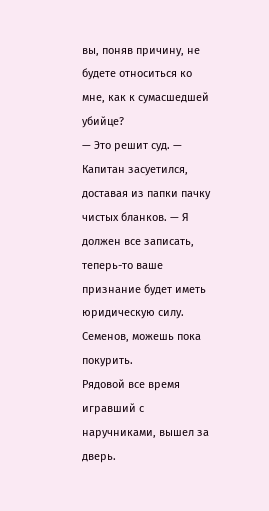вы, поняв причину, не будете относиться ко мне, как к сумасшедшей убийце?
— Это решит суд. — Капитан засуетился, доставая из папки пачку чистых бланков. — Я должен все записать, теперь-то ваше признание будет иметь юридическую силу. Семенов, можешь пока покурить.
Рядовой все время игравший с наручниками, вышел за дверь.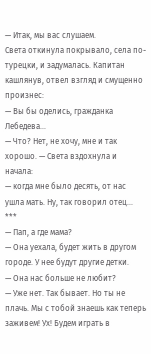— Итак, мы вас слушаем.
Света откинула покрывало, села по-турецки, и задумалась. Капитан кашлянув, отвел взгляд и смущенно произнес:
— Вы бы оделись, гражданка Лебедева...
— Что? Нет, не хочу, мне и так хорошо. — Света вздохнула и начала:
— когда мне было десять, от нас ушла мать. Ну, так говорил отец...
***
— Пап, а где мама?
— Она уехала, будет жить в другом городе. У нее будут другие детки.
— Она нас больше не любит?
— Уже нет. Так бывает. Но ты не плачь. Мы с тобой знаешь как теперь заживем! Ух! Будем играть в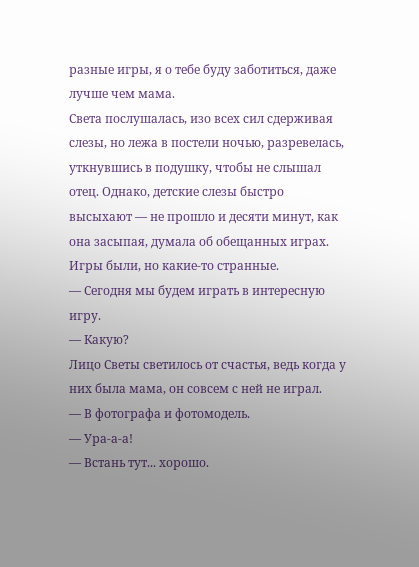разные игры, я о тебе буду заботиться, даже лучше чем мама.
Света послушалась, изо всех сил сдерживая слезы, но лежа в постели ночью, разревелась, уткнувшись в подушку, чтобы не слышал отец. Однако, детские слезы быстро высыхают — не прошло и десяти минут, как она засыпая, думала об обещанных играх. Игры были, но какие-то странные.
— Сегодня мы будем играть в интересную игру.
— Какую?
Лицо Светы светилось от счастья, ведь когда у них была мама, он совсем с ней не играл.
— В фотографа и фотомодель.
— Ура-а-а!
— Встань тут... хорошо.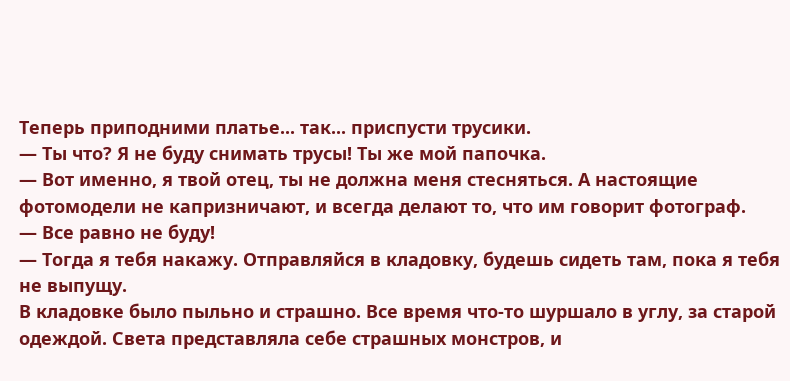Теперь приподними платье... так... приспусти трусики.
— Ты что? Я не буду снимать трусы! Ты же мой папочка.
— Вот именно, я твой отец, ты не должна меня стесняться. А настоящие фотомодели не капризничают, и всегда делают то, что им говорит фотограф.
— Все равно не буду!
— Тогда я тебя накажу. Отправляйся в кладовку, будешь сидеть там, пока я тебя не выпущу.
В кладовке было пыльно и страшно. Все время что-то шуршало в углу, за старой одеждой. Света представляла себе страшных монстров, и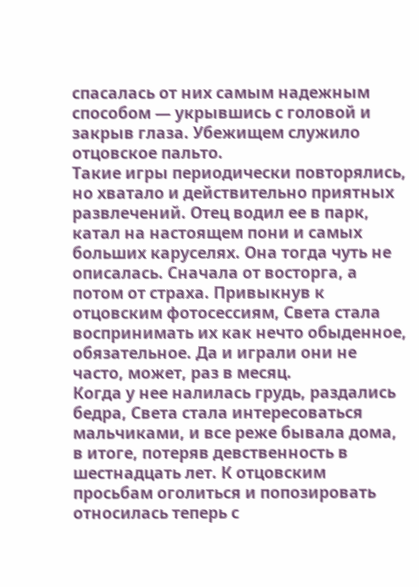спасалась от них самым надежным способом — укрывшись с головой и закрыв глаза. Убежищем служило отцовское пальто.
Такие игры периодически повторялись, но хватало и действительно приятных развлечений. Отец водил ее в парк, катал на настоящем пони и самых больших каруселях. Она тогда чуть не описалась. Сначала от восторга, а потом от страха. Привыкнув к отцовским фотосессиям, Света стала воспринимать их как нечто обыденное, обязательное. Да и играли они не часто, может, раз в месяц.
Когда у нее налилась грудь, раздались бедра, Света стала интересоваться мальчиками, и все реже бывала дома, в итоге, потеряв девственность в шестнадцать лет. К отцовским просьбам оголиться и попозировать относилась теперь с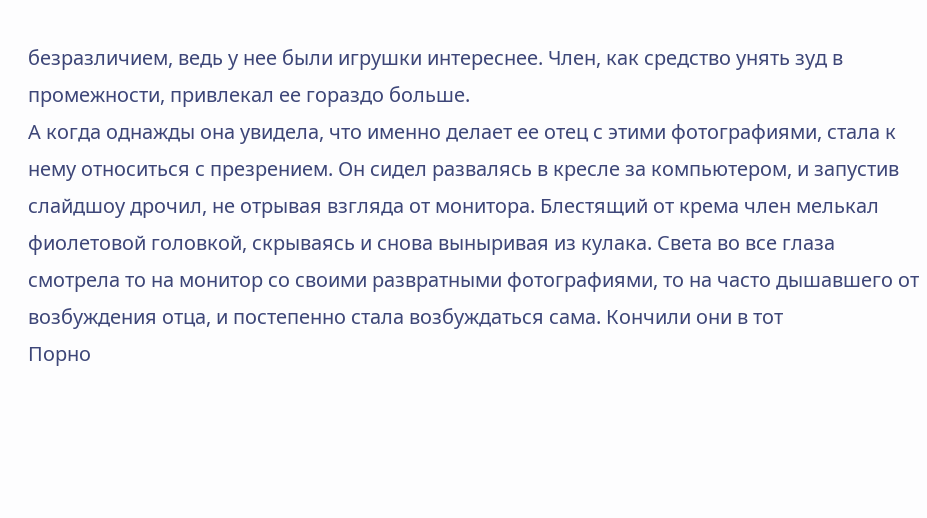безразличием, ведь у нее были игрушки интереснее. Член, как средство унять зуд в промежности, привлекал ее гораздо больше.
А когда однажды она увидела, что именно делает ее отец с этими фотографиями, стала к нему относиться с презрением. Он сидел развалясь в кресле за компьютером, и запустив слайдшоу дрочил, не отрывая взгляда от монитора. Блестящий от крема член мелькал фиолетовой головкой, скрываясь и снова выныривая из кулака. Света во все глаза смотрела то на монитор со своими развратными фотографиями, то на часто дышавшего от возбуждения отца, и постепенно стала возбуждаться сама. Кончили они в тот
Порно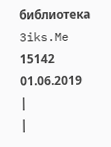библиотека 3iks.Me
15142
01.06.2019
|
|